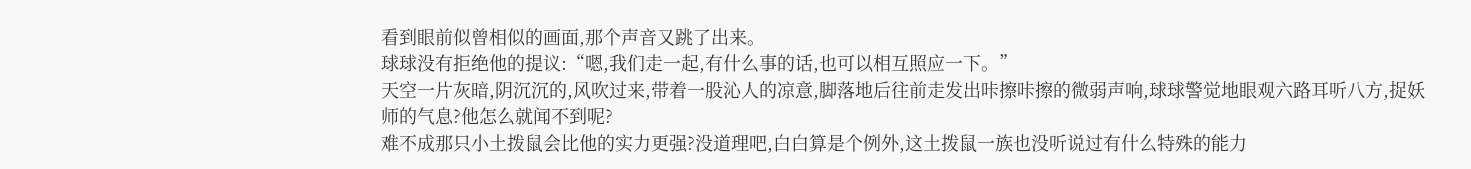看到眼前似曾相似的画面,那个声音又跳了出来。
球球没有拒绝他的提议:“嗯,我们走一起,有什么事的话,也可以相互照应一下。”
天空一片灰暗,阴沉沉的,风吹过来,带着一股沁人的凉意,脚落地后往前走发出咔擦咔擦的微弱声响,球球警觉地眼观六路耳听八方,捉妖师的气息?他怎么就闻不到呢?
难不成那只小土拨鼠会比他的实力更强?没道理吧,白白算是个例外,这土拨鼠一族也没听说过有什么特殊的能力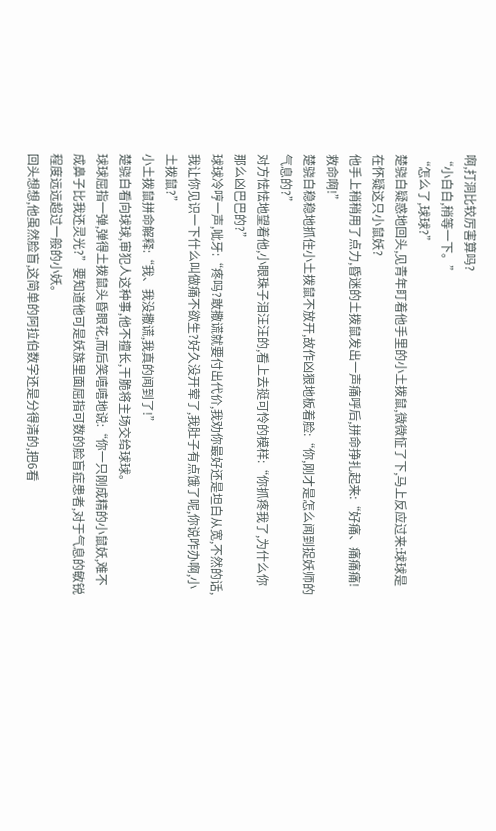啊,打洞比较厉害算吗?
“小白白,稍等一下。”
“怎么了,球球?”
楚骁白疑惑地回头,见青年盯着他手里的小土拨鼠,微微怔了下,马上反应过来:球球是在怀疑这只小鼠妖?
他手上稍稍用了点力,昏迷的土拨鼠发出一声痛呼后,拼命挣扎起来:“好痛、痛痛痛!救命啊!”
楚骁白稳稳地抓住小土拨鼠不放开,故作凶狠地板着脸:“你,刚才是怎么闻到捉妖师的气息的?”
对方怯怯地望着他,小眼珠子泪汪汪的,看上去挺可怜的模样:“你抓疼我了,为什么你那么凶巴巴的?”
球球冷哼一声,呲牙:“疼吗?敢撒谎就要付出代价,我劝你最好还是坦白从宽,不然的话,我让你见识一下什么叫做痛不欲生?好久没开荤了,我肚子有点饿了呢,你说咋办啊,小土拨鼠?”
小土拨鼠拼命解释:“我、我没撒谎,我真的闻到了!”
楚骁白看向球球,审犯人这种事,他不擅长,干脆将主场交给球球。
球球屈指一弹,弹得土拨鼠头昏眼花,而后笑嘻嘻地说:“你一只刚成精的小鼠妖,难不成鼻子比我还灵光?”要知道他可是妖族里面屈指可数的脸盲症患者,对于气息的敏锐程度远远超过一般的小妖。
回头想想,他虽然脸盲,这简单的阿拉伯数字还是分得清的,把6看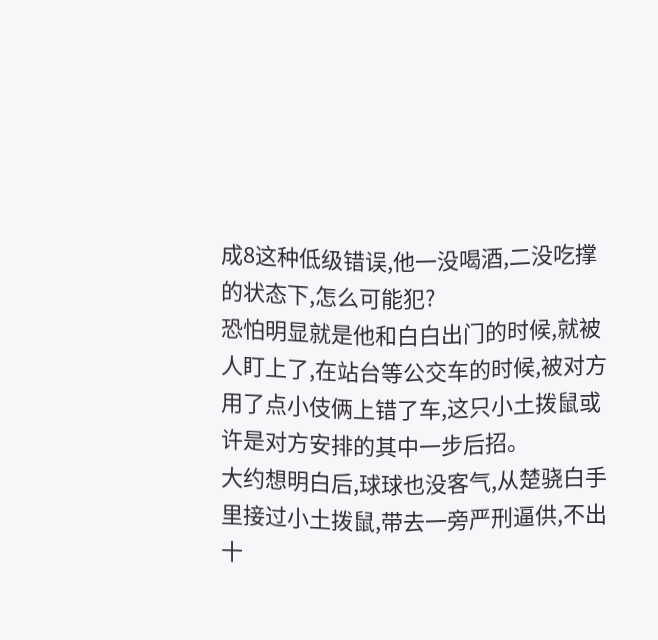成8这种低级错误,他一没喝酒,二没吃撑的状态下,怎么可能犯?
恐怕明显就是他和白白出门的时候,就被人盯上了,在站台等公交车的时候,被对方用了点小伎俩上错了车,这只小土拨鼠或许是对方安排的其中一步后招。
大约想明白后,球球也没客气,从楚骁白手里接过小土拨鼠,带去一旁严刑逼供,不出十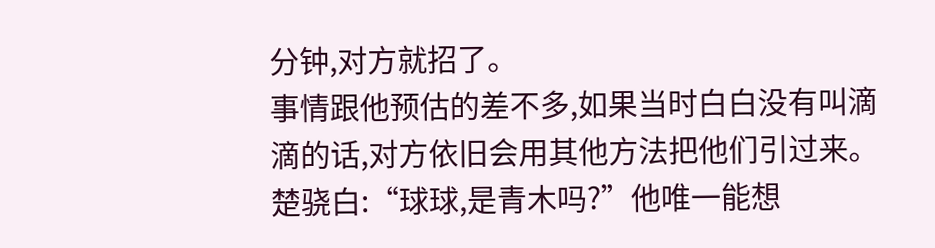分钟,对方就招了。
事情跟他预估的差不多,如果当时白白没有叫滴滴的话,对方依旧会用其他方法把他们引过来。
楚骁白:“球球,是青木吗?”他唯一能想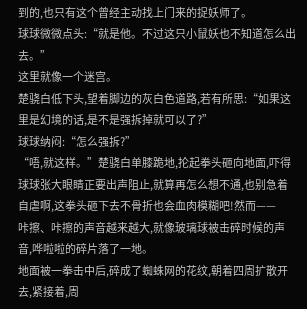到的,也只有这个曾经主动找上门来的捉妖师了。
球球微微点头:“就是他。不过这只小鼠妖也不知道怎么出去。”
这里就像一个迷宫。
楚骁白低下头,望着脚边的灰白色道路,若有所思:“如果这里是幻境的话,是不是强拆掉就可以了?”
球球纳闷:“怎么强拆?”
“唔,就这样。”楚骁白单膝跪地,抡起拳头砸向地面,吓得球球张大眼睛正要出声阻止,就算再怎么想不通,也别急着自虐啊,这拳头砸下去不骨折也会血肉模糊吧!然而——
咔擦、咔擦的声音越来越大,就像玻璃球被击碎时候的声音,哗啦啦的碎片落了一地。
地面被一拳击中后,碎成了蜘蛛网的花纹,朝着四周扩散开去,紧接着,周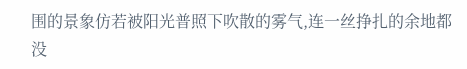围的景象仿若被阳光普照下吹散的雾气,连一丝挣扎的余地都没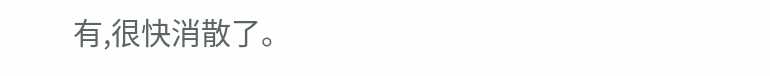有,很快消散了。